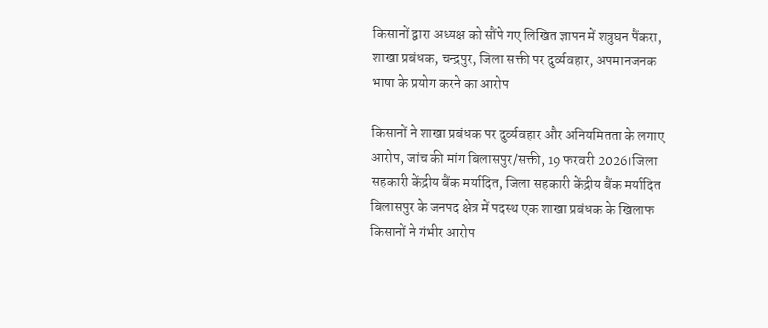किसानों द्वारा अध्यक्ष को सौंपे गए लिखित ज्ञापन में शत्रुघन पैंकरा, शाखा प्रबंधक, चन्द्रपुर, जिला सक्ती पर दुर्व्यवहार, अपमानजनक भाषा के प्रयोग करने का आरोप

किसानों ने शाखा प्रबंधक पर दुर्व्यवहार और अनियमितता के लगाए आरोप, जांच की मांग बिलासपुर/सक्ती, 19 फरवरी 2026।जिला सहकारी केंद्रीय बैंक मर्यादित, जिला सहकारी केंद्रीय बैंक मर्यादित बिलासपुर के जनपद क्षेत्र में पदस्थ एक शाखा प्रबंधक के खिलाफ किसानों ने गंभीर आरोप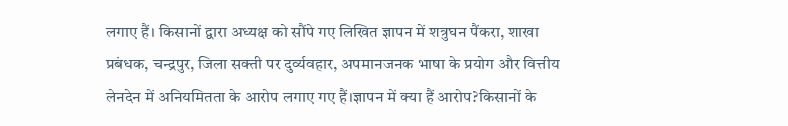लगाए हैं। किसानों द्वारा अध्यक्ष को सौंपे गए लिखित ज्ञापन में शत्रुघन पैंकरा, शाखा प्रबंधक, चन्द्रपुर, जिला सक्ती पर दुर्व्यवहार, अपमानजनक भाषा के प्रयोग और वित्तीय लेनदेन में अनियमितता के आरोप लगाए गए हैं।ज्ञापन में क्या हैं आरोप?किसानों के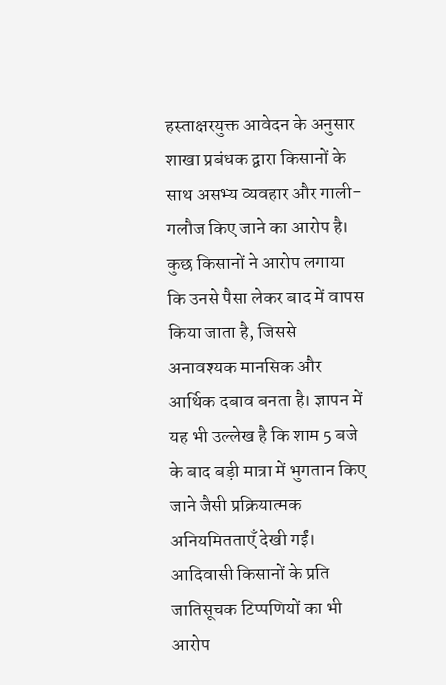हस्ताक्षरयुक्त आवेदन के अनुसार शाखा प्रबंधक द्वारा किसानों के साथ असभ्य व्यवहार और गाली-गलौज किए जाने का आरोप है। कुछ किसानों ने आरोप लगाया कि उनसे पैसा लेकर बाद में वापस किया जाता है, जिससे अनावश्यक मानसिक और आर्थिक दबाव बनता है। ज्ञापन में यह भी उल्लेख है कि शाम 5 बजे के बाद बड़ी मात्रा में भुगतान किए जाने जैसी प्रक्रियात्मक अनियमितताएँ देखी गईं। आदिवासी किसानों के प्रति जातिसूचक टिप्पणियों का भी आरोप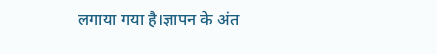लगाया गया है।ज्ञापन के अंत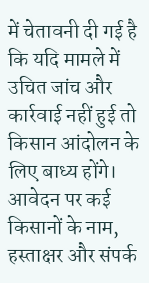में चेतावनी दी गई है कि यदि मामले में उचित जांच और कार्रवाई नहीं हुई तो किसान आंदोलन के लिए बाध्य होंगे। आवेदन पर कई किसानों के नाम, हस्ताक्षर और संपर्क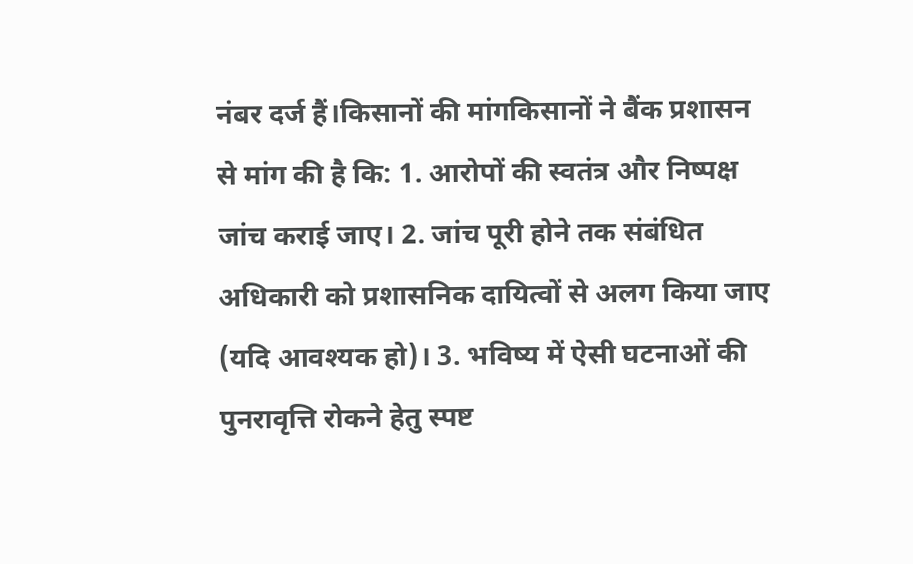नंबर दर्ज हैं।किसानों की मांगकिसानों ने बैंक प्रशासन से मांग की है कि: 1. आरोपों की स्वतंत्र और निष्पक्ष जांच कराई जाए। 2. जांच पूरी होने तक संबंधित अधिकारी को प्रशासनिक दायित्वों से अलग किया जाए (यदि आवश्यक हो)। 3. भविष्य में ऐसी घटनाओं की पुनरावृत्ति रोकने हेतु स्पष्ट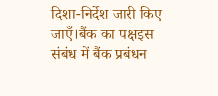दिशा-निर्देश जारी किए जाएँ।बैंक का पक्षइस संबंध में बैंक प्रबंधन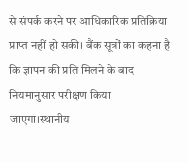से संपर्क करने पर आधिकारिक प्रतिक्रिया प्राप्त नहीं हो सकी। बैंक सूत्रों का कहना है कि ज्ञापन की प्रति मिलने के बाद नियमानुसार परीक्षण किया जाएगा।स्थानीय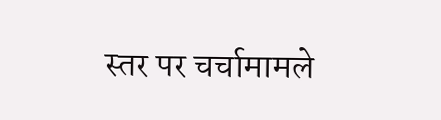स्तर पर चर्चामामले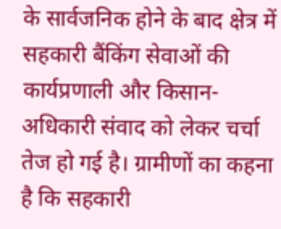के सार्वजनिक होने के बाद क्षेत्र में सहकारी बैंकिंग सेवाओं की कार्यप्रणाली और किसान-अधिकारी संवाद को लेकर चर्चा तेज हो गई है। ग्रामीणों का कहना है कि सहकारी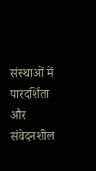संस्थाओं में पारदर्शिता और संवेदनशील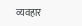व्यवहार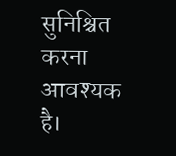सुनिश्चित करना आवश्यक है।